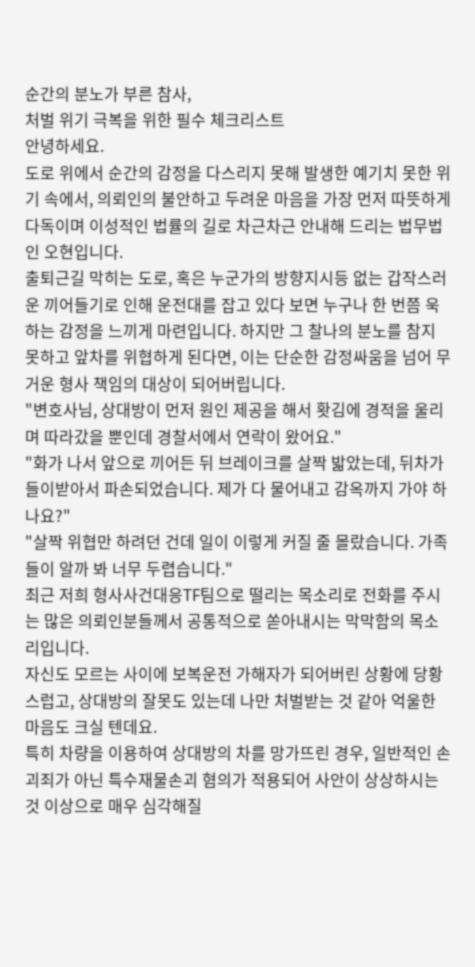순간의 분노가 부른 참사,
처벌 위기 극복을 위한 필수 체크리스트
안녕하세요.
도로 위에서 순간의 감정을 다스리지 못해 발생한 예기치 못한 위기 속에서, 의뢰인의 불안하고 두려운 마음을 가장 먼저 따뜻하게 다독이며 이성적인 법률의 길로 차근차근 안내해 드리는 법무법인 오현입니다.
출퇴근길 막히는 도로, 혹은 누군가의 방향지시등 없는 갑작스러운 끼어들기로 인해 운전대를 잡고 있다 보면 누구나 한 번쯤 욱하는 감정을 느끼게 마련입니다. 하지만 그 찰나의 분노를 참지 못하고 앞차를 위협하게 된다면, 이는 단순한 감정싸움을 넘어 무거운 형사 책임의 대상이 되어버립니다.
"변호사님, 상대방이 먼저 원인 제공을 해서 홧김에 경적을 울리며 따라갔을 뿐인데 경찰서에서 연락이 왔어요."
"화가 나서 앞으로 끼어든 뒤 브레이크를 살짝 밟았는데, 뒤차가 들이받아서 파손되었습니다. 제가 다 물어내고 감옥까지 가야 하나요?"
"살짝 위협만 하려던 건데 일이 이렇게 커질 줄 몰랐습니다. 가족들이 알까 봐 너무 두렵습니다."
최근 저희 형사사건대응TF팀으로 떨리는 목소리로 전화를 주시는 많은 의뢰인분들께서 공통적으로 쏟아내시는 막막함의 목소리입니다.
자신도 모르는 사이에 보복운전 가해자가 되어버린 상황에 당황스럽고, 상대방의 잘못도 있는데 나만 처벌받는 것 같아 억울한 마음도 크실 텐데요.
특히 차량을 이용하여 상대방의 차를 망가뜨린 경우, 일반적인 손괴죄가 아닌 특수재물손괴 혐의가 적용되어 사안이 상상하시는 것 이상으로 매우 심각해질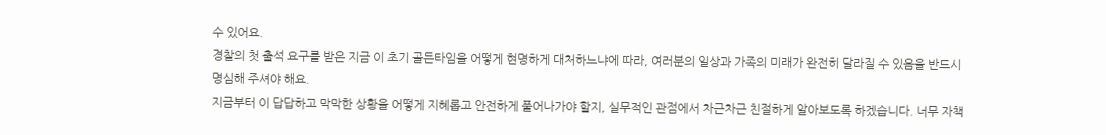수 있어요.
경찰의 첫 출석 요구를 받은 지금 이 초기 골든타임을 어떻게 현명하게 대처하느냐에 따라, 여러분의 일상과 가족의 미래가 완전히 달라질 수 있음을 반드시 명심해 주셔야 해요.
지금부터 이 답답하고 막막한 상황을 어떻게 지혜롭고 안전하게 풀어나가야 할지, 실무적인 관점에서 차근차근 친절하게 알아보도록 하겠습니다. 너무 자책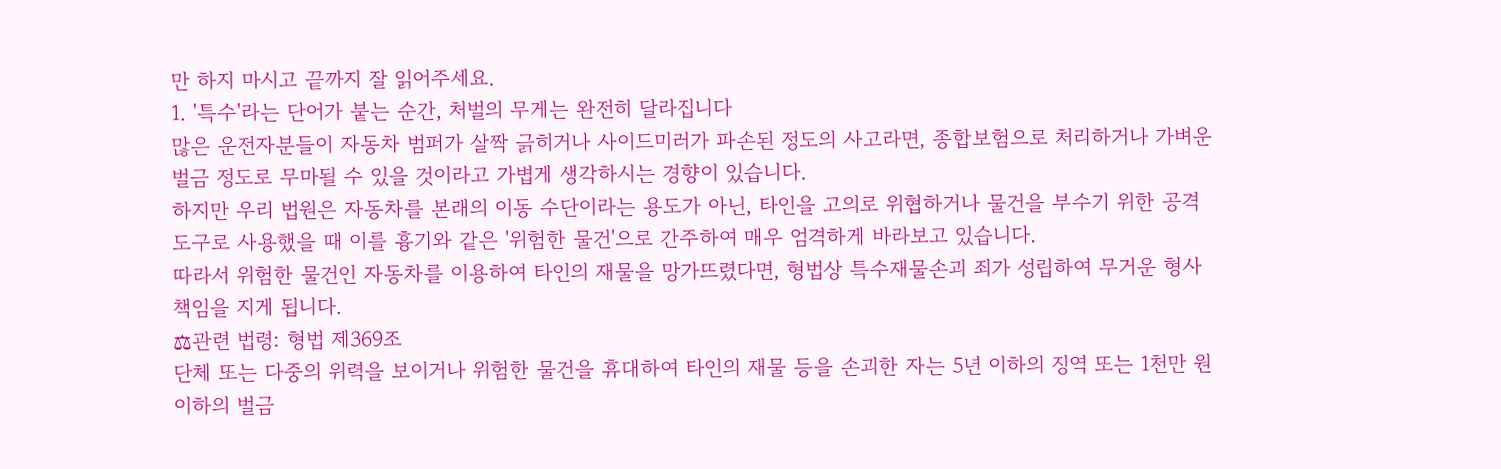만 하지 마시고 끝까지 잘 읽어주세요.
1. '특수'라는 단어가 붙는 순간, 처벌의 무게는 완전히 달라집니다
많은 운전자분들이 자동차 범퍼가 살짝 긁히거나 사이드미러가 파손된 정도의 사고라면, 종합보험으로 처리하거나 가벼운 벌금 정도로 무마될 수 있을 것이라고 가볍게 생각하시는 경향이 있습니다.
하지만 우리 법원은 자동차를 본래의 이동 수단이라는 용도가 아닌, 타인을 고의로 위협하거나 물건을 부수기 위한 공격 도구로 사용했을 때 이를 흉기와 같은 '위험한 물건'으로 간주하여 매우 엄격하게 바라보고 있습니다.
따라서 위험한 물건인 자동차를 이용하여 타인의 재물을 망가뜨렸다면, 형법상 특수재물손괴 죄가 성립하여 무거운 형사 책임을 지게 됩니다.
⚖관련 법령: 형법 제369조
단체 또는 다중의 위력을 보이거나 위험한 물건을 휴대하여 타인의 재물 등을 손괴한 자는 5년 이하의 징역 또는 1천만 원 이하의 벌금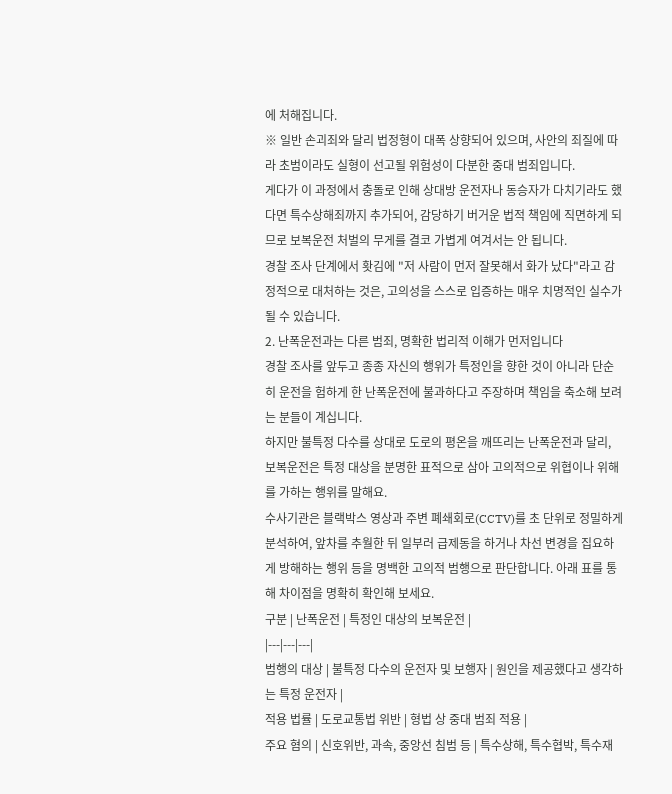에 처해집니다.
※ 일반 손괴죄와 달리 법정형이 대폭 상향되어 있으며, 사안의 죄질에 따라 초범이라도 실형이 선고될 위험성이 다분한 중대 범죄입니다.
게다가 이 과정에서 충돌로 인해 상대방 운전자나 동승자가 다치기라도 했다면 특수상해죄까지 추가되어, 감당하기 버거운 법적 책임에 직면하게 되므로 보복운전 처벌의 무게를 결코 가볍게 여겨서는 안 됩니다.
경찰 조사 단계에서 홧김에 "저 사람이 먼저 잘못해서 화가 났다"라고 감정적으로 대처하는 것은, 고의성을 스스로 입증하는 매우 치명적인 실수가 될 수 있습니다.
2. 난폭운전과는 다른 범죄, 명확한 법리적 이해가 먼저입니다
경찰 조사를 앞두고 종종 자신의 행위가 특정인을 향한 것이 아니라 단순히 운전을 험하게 한 난폭운전에 불과하다고 주장하며 책임을 축소해 보려는 분들이 계십니다.
하지만 불특정 다수를 상대로 도로의 평온을 깨뜨리는 난폭운전과 달리, 보복운전은 특정 대상을 분명한 표적으로 삼아 고의적으로 위협이나 위해를 가하는 행위를 말해요.
수사기관은 블랙박스 영상과 주변 폐쇄회로(CCTV)를 초 단위로 정밀하게 분석하여, 앞차를 추월한 뒤 일부러 급제동을 하거나 차선 변경을 집요하게 방해하는 행위 등을 명백한 고의적 범행으로 판단합니다. 아래 표를 통해 차이점을 명확히 확인해 보세요.
구분 | 난폭운전 | 특정인 대상의 보복운전 |
|---|---|---|
범행의 대상 | 불특정 다수의 운전자 및 보행자 | 원인을 제공했다고 생각하는 특정 운전자 |
적용 법률 | 도로교통법 위반 | 형법 상 중대 범죄 적용 |
주요 혐의 | 신호위반, 과속, 중앙선 침범 등 | 특수상해, 특수협박, 특수재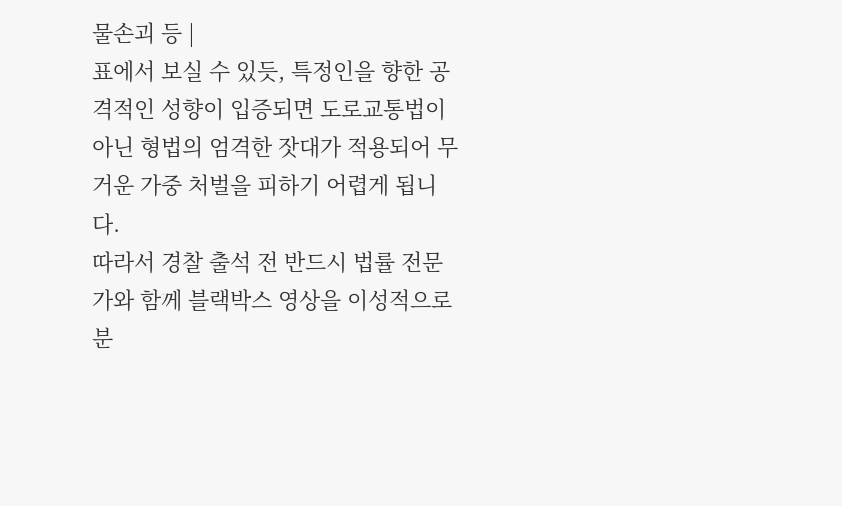물손괴 등 |
표에서 보실 수 있듯, 특정인을 향한 공격적인 성향이 입증되면 도로교통법이 아닌 형법의 엄격한 잣대가 적용되어 무거운 가중 처벌을 피하기 어렵게 됩니다.
따라서 경찰 출석 전 반드시 법률 전문가와 함께 블랙박스 영상을 이성적으로 분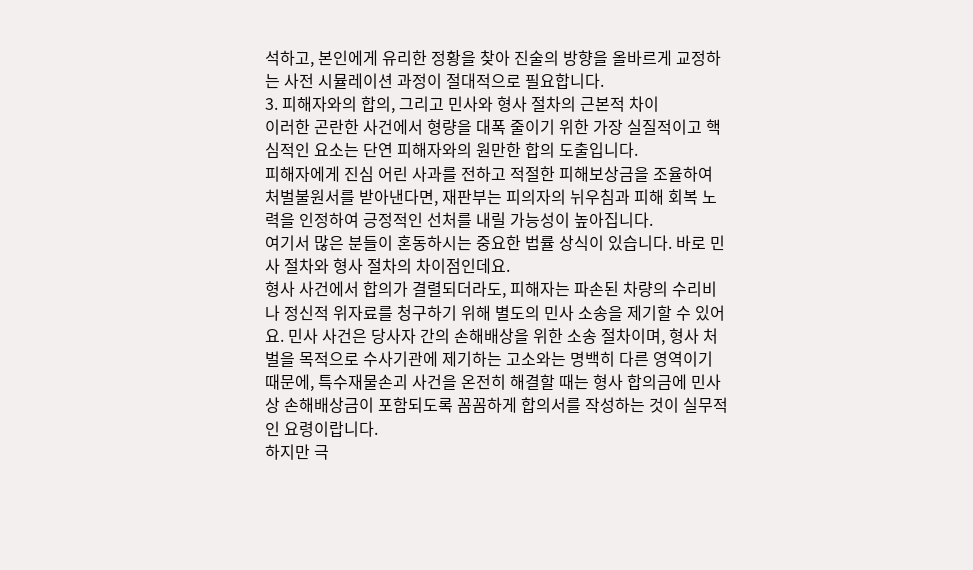석하고, 본인에게 유리한 정황을 찾아 진술의 방향을 올바르게 교정하는 사전 시뮬레이션 과정이 절대적으로 필요합니다.
3. 피해자와의 합의, 그리고 민사와 형사 절차의 근본적 차이
이러한 곤란한 사건에서 형량을 대폭 줄이기 위한 가장 실질적이고 핵심적인 요소는 단연 피해자와의 원만한 합의 도출입니다.
피해자에게 진심 어린 사과를 전하고 적절한 피해보상금을 조율하여 처벌불원서를 받아낸다면, 재판부는 피의자의 뉘우침과 피해 회복 노력을 인정하여 긍정적인 선처를 내릴 가능성이 높아집니다.
여기서 많은 분들이 혼동하시는 중요한 법률 상식이 있습니다. 바로 민사 절차와 형사 절차의 차이점인데요.
형사 사건에서 합의가 결렬되더라도, 피해자는 파손된 차량의 수리비나 정신적 위자료를 청구하기 위해 별도의 민사 소송을 제기할 수 있어요. 민사 사건은 당사자 간의 손해배상을 위한 소송 절차이며, 형사 처벌을 목적으로 수사기관에 제기하는 고소와는 명백히 다른 영역이기 때문에, 특수재물손괴 사건을 온전히 해결할 때는 형사 합의금에 민사상 손해배상금이 포함되도록 꼼꼼하게 합의서를 작성하는 것이 실무적인 요령이랍니다.
하지만 극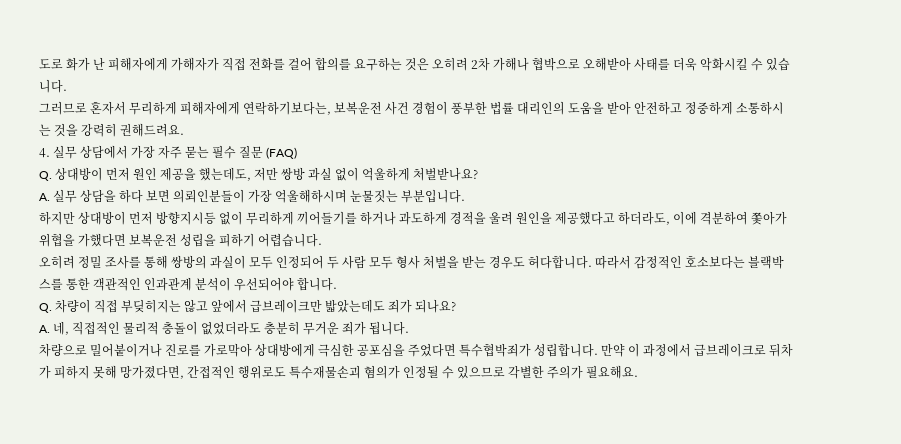도로 화가 난 피해자에게 가해자가 직접 전화를 걸어 합의를 요구하는 것은 오히려 2차 가해나 협박으로 오해받아 사태를 더욱 악화시킬 수 있습니다.
그러므로 혼자서 무리하게 피해자에게 연락하기보다는, 보복운전 사건 경험이 풍부한 법률 대리인의 도움을 받아 안전하고 정중하게 소통하시는 것을 강력히 권해드려요.
4. 실무 상담에서 가장 자주 묻는 필수 질문 (FAQ)
Q. 상대방이 먼저 원인 제공을 했는데도, 저만 쌍방 과실 없이 억울하게 처벌받나요?
A. 실무 상담을 하다 보면 의뢰인분들이 가장 억울해하시며 눈물짓는 부분입니다.
하지만 상대방이 먼저 방향지시등 없이 무리하게 끼어들기를 하거나 과도하게 경적을 울려 원인을 제공했다고 하더라도, 이에 격분하여 쫓아가 위협을 가했다면 보복운전 성립을 피하기 어렵습니다.
오히려 정밀 조사를 통해 쌍방의 과실이 모두 인정되어 두 사람 모두 형사 처벌을 받는 경우도 허다합니다. 따라서 감정적인 호소보다는 블랙박스를 통한 객관적인 인과관계 분석이 우선되어야 합니다.
Q. 차량이 직접 부딪히지는 않고 앞에서 급브레이크만 밟았는데도 죄가 되나요?
A. 네, 직접적인 물리적 충돌이 없었더라도 충분히 무거운 죄가 됩니다.
차량으로 밀어붙이거나 진로를 가로막아 상대방에게 극심한 공포심을 주었다면 특수협박죄가 성립합니다. 만약 이 과정에서 급브레이크로 뒤차가 피하지 못해 망가졌다면, 간접적인 행위로도 특수재물손괴 혐의가 인정될 수 있으므로 각별한 주의가 필요해요.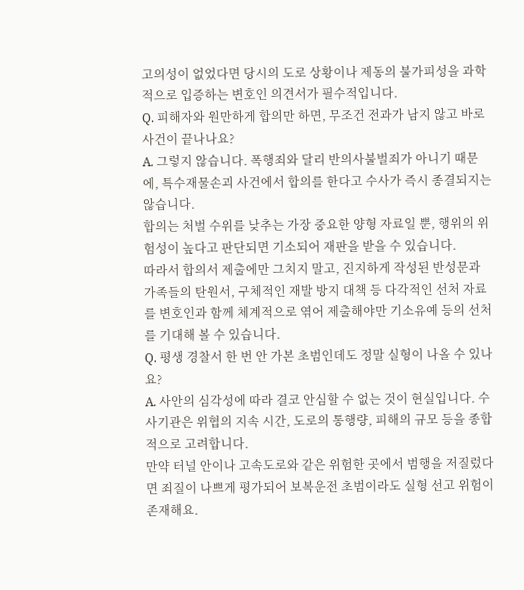고의성이 없었다면 당시의 도로 상황이나 제동의 불가피성을 과학적으로 입증하는 변호인 의견서가 필수적입니다.
Q. 피해자와 원만하게 합의만 하면, 무조건 전과가 남지 않고 바로 사건이 끝나나요?
A. 그렇지 않습니다. 폭행죄와 달리 반의사불벌죄가 아니기 때문에, 특수재물손괴 사건에서 합의를 한다고 수사가 즉시 종결되지는 않습니다.
합의는 처벌 수위를 낮추는 가장 중요한 양형 자료일 뿐, 행위의 위험성이 높다고 판단되면 기소되어 재판을 받을 수 있습니다.
따라서 합의서 제출에만 그치지 말고, 진지하게 작성된 반성문과 가족들의 탄원서, 구체적인 재발 방지 대책 등 다각적인 선처 자료를 변호인과 함께 체계적으로 엮어 제출해야만 기소유예 등의 선처를 기대해 볼 수 있습니다.
Q. 평생 경찰서 한 번 안 가본 초범인데도 정말 실형이 나올 수 있나요?
A. 사안의 심각성에 따라 결코 안심할 수 없는 것이 현실입니다. 수사기관은 위협의 지속 시간, 도로의 통행량, 피해의 규모 등을 종합적으로 고려합니다.
만약 터널 안이나 고속도로와 같은 위험한 곳에서 범행을 저질렀다면 죄질이 나쁘게 평가되어 보복운전 초범이라도 실형 선고 위험이 존재해요.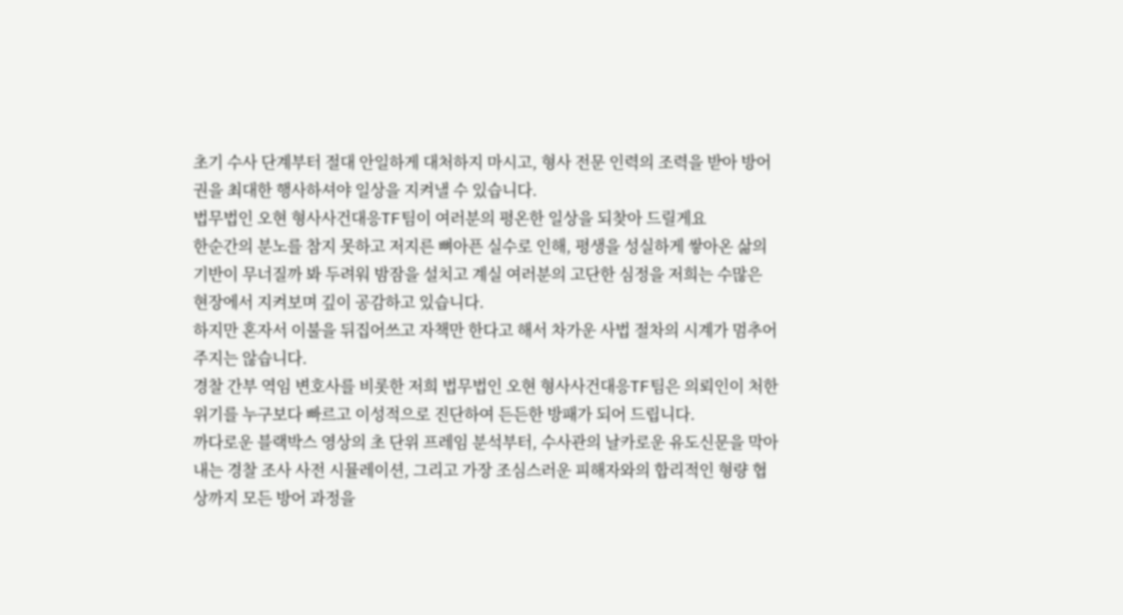초기 수사 단계부터 절대 안일하게 대처하지 마시고, 형사 전문 인력의 조력을 받아 방어권을 최대한 행사하셔야 일상을 지켜낼 수 있습니다.
법무법인 오현 형사사건대응TF팀이 여러분의 평온한 일상을 되찾아 드릴게요
한순간의 분노를 참지 못하고 저지른 뼈아픈 실수로 인해, 평생을 성실하게 쌓아온 삶의 기반이 무너질까 봐 두려워 밤잠을 설치고 계실 여러분의 고단한 심정을 저희는 수많은 현장에서 지켜보며 깊이 공감하고 있습니다.
하지만 혼자서 이불을 뒤집어쓰고 자책만 한다고 해서 차가운 사법 절차의 시계가 멈추어 주지는 않습니다.
경찰 간부 역임 변호사를 비롯한 저희 법무법인 오현 형사사건대응TF팀은 의뢰인이 처한 위기를 누구보다 빠르고 이성적으로 진단하여 든든한 방패가 되어 드립니다.
까다로운 블랙박스 영상의 초 단위 프레임 분석부터, 수사관의 날카로운 유도신문을 막아내는 경찰 조사 사전 시뮬레이션, 그리고 가장 조심스러운 피해자와의 합리적인 형량 협상까지 모든 방어 과정을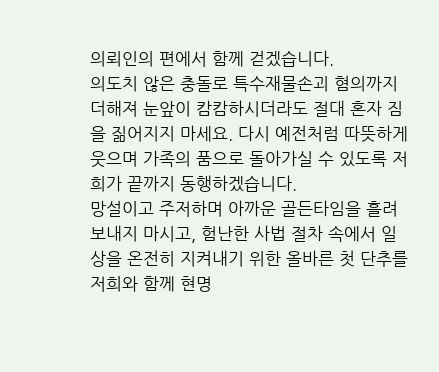의뢰인의 편에서 함께 걷겠습니다.
의도치 않은 충돌로 특수재물손괴 혐의까지 더해져 눈앞이 캄캄하시더라도 절대 혼자 짐을 짊어지지 마세요. 다시 예전처럼 따뜻하게 웃으며 가족의 품으로 돌아가실 수 있도록 저희가 끝까지 동행하겠습니다.
망설이고 주저하며 아까운 골든타임을 흘려보내지 마시고, 험난한 사법 절차 속에서 일상을 온전히 지켜내기 위한 올바른 첫 단추를 저희와 함께 현명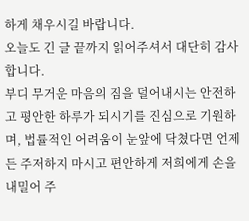하게 채우시길 바랍니다.
오늘도 긴 글 끝까지 읽어주셔서 대단히 감사합니다.
부디 무거운 마음의 짐을 덜어내시는 안전하고 평안한 하루가 되시기를 진심으로 기원하며, 법률적인 어려움이 눈앞에 닥쳤다면 언제든 주저하지 마시고 편안하게 저희에게 손을 내밀어 주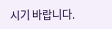시기 바랍니다.